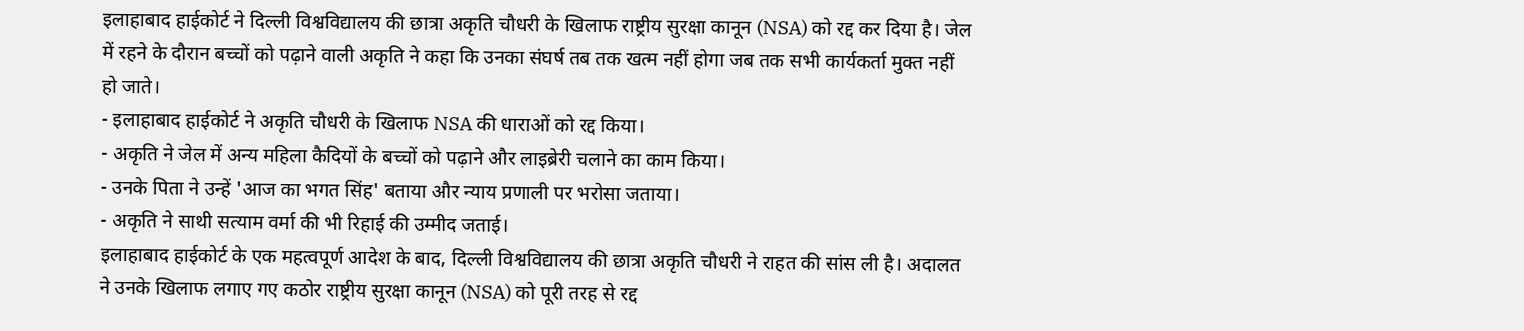इलाहाबाद हाईकोर्ट ने दिल्ली विश्वविद्यालय की छात्रा अकृति चौधरी के खिलाफ राष्ट्रीय सुरक्षा कानून (NSA) को रद्द कर दिया है। जेल में रहने के दौरान बच्चों को पढ़ाने वाली अकृति ने कहा कि उनका संघर्ष तब तक खत्म नहीं होगा जब तक सभी कार्यकर्ता मुक्त नहीं हो जाते।
- इलाहाबाद हाईकोर्ट ने अकृति चौधरी के खिलाफ NSA की धाराओं को रद्द किया।
- अकृति ने जेल में अन्य महिला कैदियों के बच्चों को पढ़ाने और लाइब्रेरी चलाने का काम किया।
- उनके पिता ने उन्हें 'आज का भगत सिंह' बताया और न्याय प्रणाली पर भरोसा जताया।
- अकृति ने साथी सत्याम वर्मा की भी रिहाई की उम्मीद जताई।
इलाहाबाद हाईकोर्ट के एक महत्वपूर्ण आदेश के बाद, दिल्ली विश्वविद्यालय की छात्रा अकृति चौधरी ने राहत की सांस ली है। अदालत ने उनके खिलाफ लगाए गए कठोर राष्ट्रीय सुरक्षा कानून (NSA) को पूरी तरह से रद्द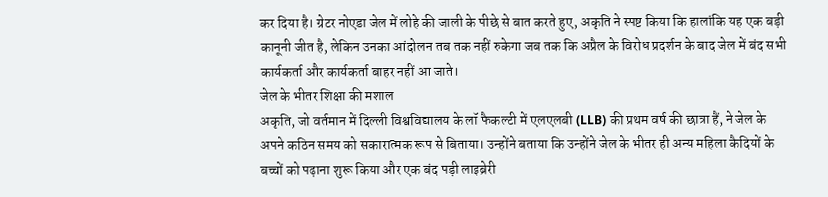कर दिया है। ग्रेटर नोएडा जेल में लोहे की जाली के पीछे से बात करते हुए, अकृति ने स्पष्ट किया कि हालांकि यह एक बड़ी कानूनी जीत है, लेकिन उनका आंदोलन तब तक नहीं रुकेगा जब तक कि अप्रैल के विरोध प्रदर्शन के बाद जेल में बंद सभी कार्यकर्ता और कार्यकर्ता बाहर नहीं आ जाते।
जेल के भीतर शिक्षा की मशाल
अकृति, जो वर्तमान में दिल्ली विश्वविद्यालय के लॉ फैकल्टी में एलएलबी (LLB) की प्रथम वर्ष की छात्रा हैं, ने जेल के अपने कठिन समय को सकारात्मक रूप से बिताया। उन्होंने बताया कि उन्होंने जेल के भीतर ही अन्य महिला कैदियों के बच्चों को पढ़ाना शुरू किया और एक बंद पड़ी लाइब्रेरी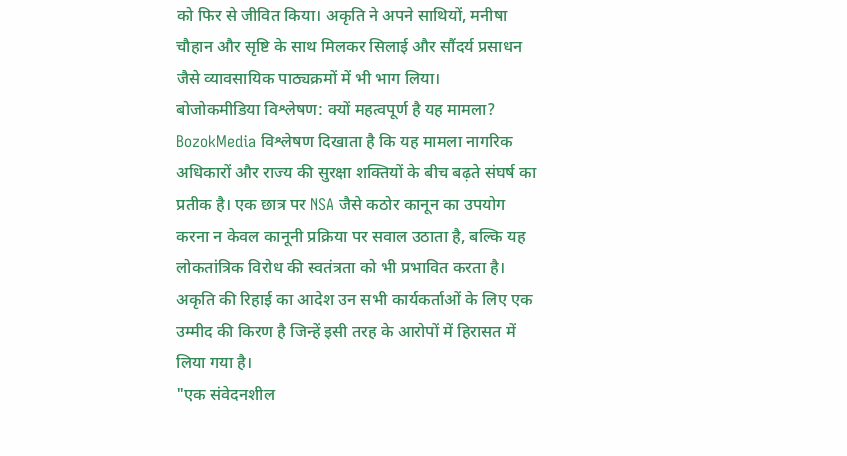को फिर से जीवित किया। अकृति ने अपने साथियों, मनीषा चौहान और सृष्टि के साथ मिलकर सिलाई और सौंदर्य प्रसाधन जैसे व्यावसायिक पाठ्यक्रमों में भी भाग लिया।
बोजोकमीडिया विश्लेषण: क्यों महत्वपूर्ण है यह मामला?
BozokMedia विश्लेषण दिखाता है कि यह मामला नागरिक अधिकारों और राज्य की सुरक्षा शक्तियों के बीच बढ़ते संघर्ष का प्रतीक है। एक छात्र पर NSA जैसे कठोर कानून का उपयोग करना न केवल कानूनी प्रक्रिया पर सवाल उठाता है, बल्कि यह लोकतांत्रिक विरोध की स्वतंत्रता को भी प्रभावित करता है। अकृति की रिहाई का आदेश उन सभी कार्यकर्ताओं के लिए एक उम्मीद की किरण है जिन्हें इसी तरह के आरोपों में हिरासत में लिया गया है।
"एक संवेदनशील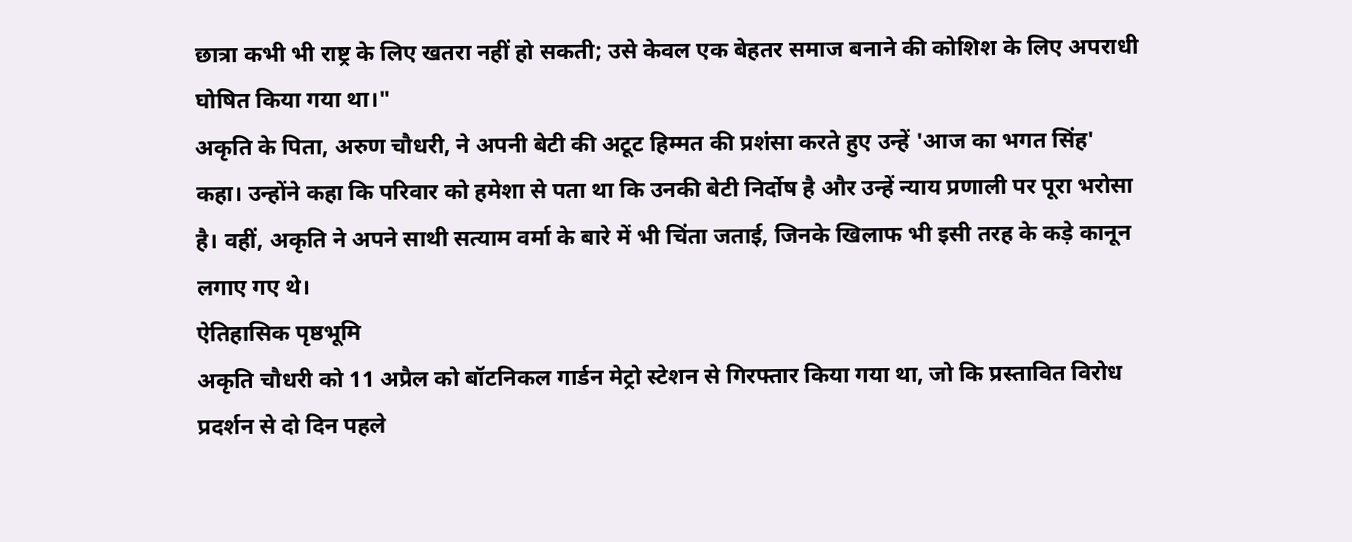छात्रा कभी भी राष्ट्र के लिए खतरा नहीं हो सकती; उसे केवल एक बेहतर समाज बनाने की कोशिश के लिए अपराधी घोषित किया गया था।"
अकृति के पिता, अरुण चौधरी, ने अपनी बेटी की अटूट हिम्मत की प्रशंसा करते हुए उन्हें 'आज का भगत सिंह' कहा। उन्होंने कहा कि परिवार को हमेशा से पता था कि उनकी बेटी निर्दोष है और उन्हें न्याय प्रणाली पर पूरा भरोसा है। वहीं, अकृति ने अपने साथी सत्याम वर्मा के बारे में भी चिंता जताई, जिनके खिलाफ भी इसी तरह के कड़े कानून लगाए गए थे।
ऐतिहासिक पृष्ठभूमि
अकृति चौधरी को 11 अप्रैल को बॉटनिकल गार्डन मेट्रो स्टेशन से गिरफ्तार किया गया था, जो कि प्रस्तावित विरोध प्रदर्शन से दो दिन पहले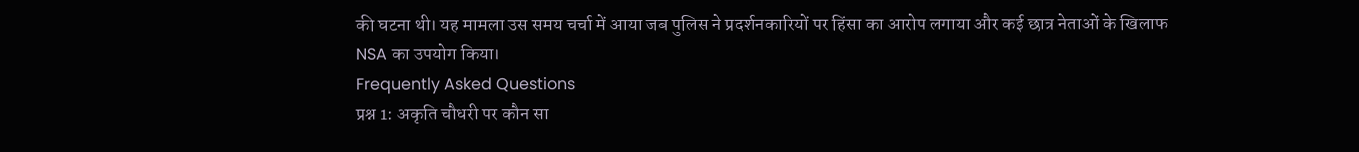की घटना थी। यह मामला उस समय चर्चा में आया जब पुलिस ने प्रदर्शनकारियों पर हिंसा का आरोप लगाया और कई छात्र नेताओं के खिलाफ NSA का उपयोग किया।
Frequently Asked Questions
प्रश्न 1: अकृति चौधरी पर कौन सा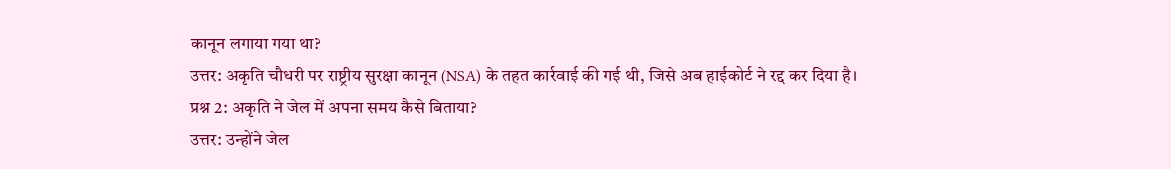कानून लगाया गया था?
उत्तर: अकृति चौधरी पर राष्ट्रीय सुरक्षा कानून (NSA) के तहत कार्रवाई की गई थी, जिसे अब हाईकोर्ट ने रद्द कर दिया है।
प्रश्न 2: अकृति ने जेल में अपना समय कैसे बिताया?
उत्तर: उन्होंने जेल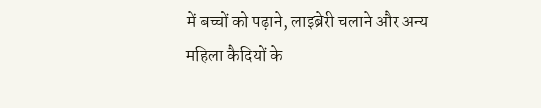में बच्चों को पढ़ाने, लाइब्रेरी चलाने और अन्य महिला कैदियों के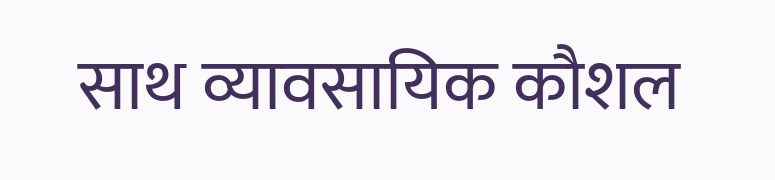साथ व्यावसायिक कौशल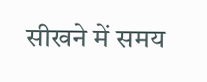सीखने में समय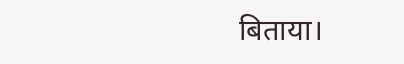बिताया।